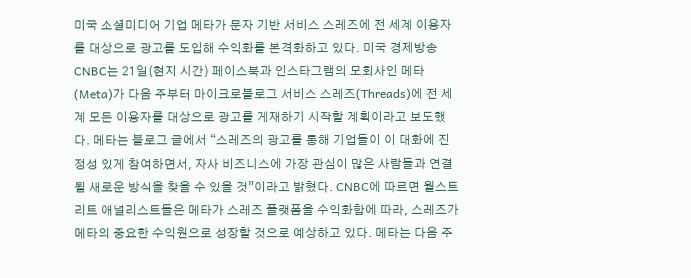미국 소셜미디어 기업 메타가 문자 기반 서비스 스레즈에 전 세계 이용자를 대상으로 광고를 도입해 수익화를 본격화하고 있다. 미국 경제방송 CNBC는 21일(현지 시간) 페이스북과 인스타그램의 모회사인 메타(Meta)가 다음 주부터 마이크로블로그 서비스 스레즈(Threads)에 전 세계 모든 이용자를 대상으로 광고를 게재하기 시작할 계획이라고 보도했다. 메타는 블로그 글에서 “스레즈의 광고를 통해 기업들이 이 대화에 진정성 있게 참여하면서, 자사 비즈니스에 가장 관심이 많은 사람들과 연결될 새로운 방식을 찾을 수 있을 것”이라고 밝혔다. CNBC에 따르면 월스트리트 애널리스트들은 메타가 스레즈 플랫폼을 수익화함에 따라, 스레즈가 메타의 중요한 수익원으로 성장할 것으로 예상하고 있다. 메타는 다음 주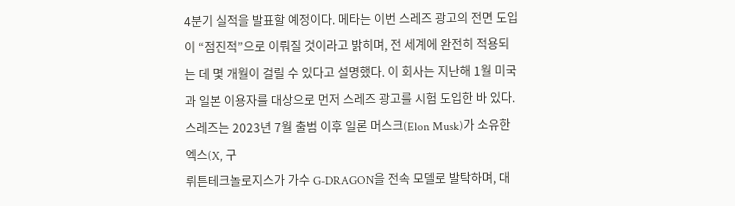4분기 실적을 발표할 예정이다. 메타는 이번 스레즈 광고의 전면 도입이 “점진적”으로 이뤄질 것이라고 밝히며, 전 세계에 완전히 적용되는 데 몇 개월이 걸릴 수 있다고 설명했다. 이 회사는 지난해 1월 미국과 일본 이용자를 대상으로 먼저 스레즈 광고를 시험 도입한 바 있다. 스레즈는 2023년 7월 출범 이후 일론 머스크(Elon Musk)가 소유한 엑스(X, 구
뤼튼테크놀로지스가 가수 G-DRAGON을 전속 모델로 발탁하며, 대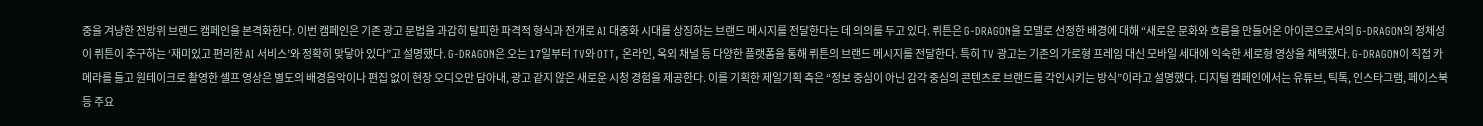중을 겨냥한 전방위 브랜드 캠페인을 본격화한다. 이번 캠페인은 기존 광고 문법을 과감히 탈피한 파격적 형식과 전개로 AI 대중화 시대를 상징하는 브랜드 메시지를 전달한다는 데 의의를 두고 있다. 뤼튼은 G-DRAGON을 모델로 선정한 배경에 대해 “새로운 문화와 흐름을 만들어온 아이콘으로서의 G-DRAGON의 정체성이 뤼튼이 추구하는 ‘재미있고 편리한 AI 서비스’와 정확히 맞닿아 있다”고 설명했다. G-DRAGON은 오는 17일부터 TV와 OTT, 온라인, 옥외 채널 등 다양한 플랫폼을 통해 뤼튼의 브랜드 메시지를 전달한다. 특히 TV 광고는 기존의 가로형 프레임 대신 모바일 세대에 익숙한 세로형 영상을 채택했다. G-DRAGON이 직접 카메라를 들고 원테이크로 촬영한 셀프 영상은 별도의 배경음악이나 편집 없이 현장 오디오만 담아내, 광고 같지 않은 새로운 시청 경험을 제공한다. 이를 기획한 제일기획 측은 “정보 중심이 아닌 감각 중심의 콘텐츠로 브랜드를 각인시키는 방식”이라고 설명했다. 디지털 캠페인에서는 유튜브, 틱톡, 인스타그램, 페이스북 등 주요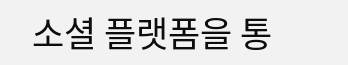소셜 플랫폼을 통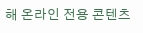해 온라인 전용 콘텐츠